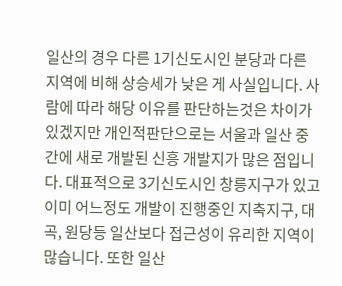일산의 경우 다른 1기신도시인 분당과 다른 지역에 비해 상승세가 낮은 게 사실입니다. 사람에 따라 해당 이유를 판단하는것은 차이가 있겠지만 개인적판단으로는 서울과 일산 중간에 새로 개발된 신흥 개발지가 많은 점입니다. 대표적으로 3기신도시인 창릉지구가 있고 이미 어느정도 개발이 진행중인 지축지구, 대곡, 원당등 일산보다 접근성이 유리한 지역이 많습니다. 또한 일산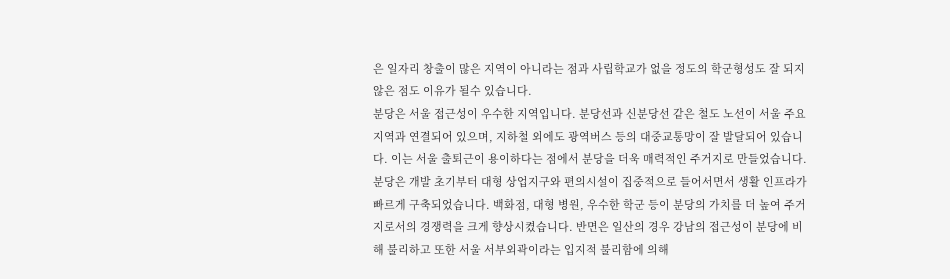은 일자리 창출이 많은 지역이 아니라는 점과 사립학교가 없을 정도의 학군형성도 잘 되지 않은 점도 이유가 될수 있습니다.
분당은 서울 접근성이 우수한 지역입니다. 분당선과 신분당선 같은 철도 노선이 서울 주요 지역과 연결되어 있으며, 지하철 외에도 광역버스 등의 대중교통망이 잘 발달되어 있습니다. 이는 서울 출퇴근이 용이하다는 점에서 분당을 더욱 매력적인 주거지로 만들었습니다. 분당은 개발 초기부터 대형 상업지구와 편의시설이 집중적으로 들어서면서 생활 인프라가 빠르게 구축되었습니다. 백화점, 대형 병원, 우수한 학군 등이 분당의 가치를 더 높여 주거지로서의 경쟁력을 크게 향상시켰습니다. 반면은 일산의 경우 강남의 접근성이 분당에 비해 불리하고 또한 서울 서부외곽이라는 입지적 불리함에 의해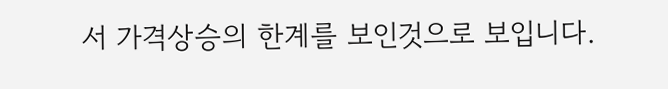서 가격상승의 한계를 보인것으로 보입니다.